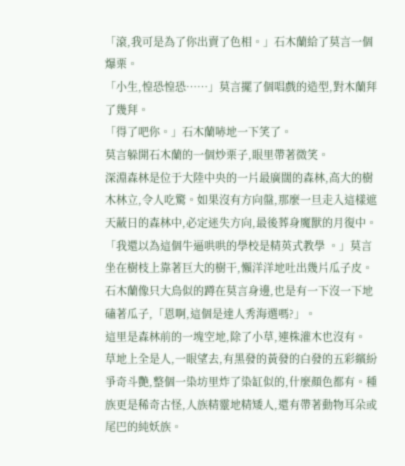「滾,我可是為了你出賣了色相。」石木蘭給了莫言一個爆栗。
「小生,惶恐惶恐……」莫言擺了個唱戲的造型,對木蘭拜了幾拜。
「得了吧你。」石木蘭哧地一下笑了。
莫言躲開石木蘭的一個炒栗子,眼里帶著微笑。
深淵森林是位于大陸中央的一片最廣闊的森林,高大的樹木林立,令人吃驚。如果沒有方向盤,那麼一旦走入這樣遮天蔽日的森林中,必定迷失方向,最後葬身魔獸的月復中。
「我還以為這個牛逼哄哄的學校是精英式教學 。」莫言坐在樹枝上靠著巨大的樹干,懶洋洋地吐出幾片瓜子皮。
石木蘭像只大鳥似的蹲在莫言身邊,也是有一下沒一下地磕著瓜子,「恩啊,這個是達人秀海選嗎?」。
這里是森林前的一塊空地,除了小草,連株灌木也沒有。
草地上全是人,一眼望去,有黑發的黃發的白發的五彩繽紛爭奇斗艷,整個一染坊里炸了染缸似的,什麼顏色都有。種族更是稀奇古怪,人族精靈地精矮人,還有帶著動物耳朵或尾巴的純妖族。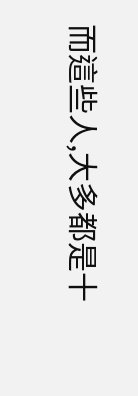而這些人,大多都是十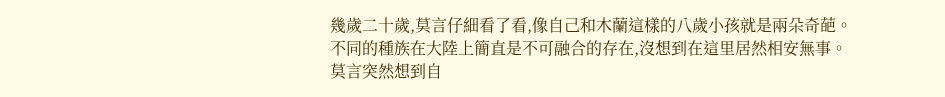幾歲二十歲,莫言仔細看了看,像自己和木蘭這樣的八歲小孩就是兩朵奇葩。
不同的種族在大陸上簡直是不可融合的存在,沒想到在這里居然相安無事。
莫言突然想到自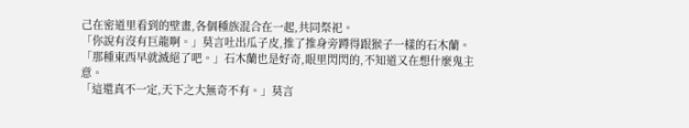己在密道里看到的壁畫,各個種族混合在一起,共同祭祀。
「你說有沒有巨龍啊。」莫言吐出瓜子皮,推了推身旁蹲得跟猴子一樣的石木蘭。
「那種東西早就滅絕了吧。」石木蘭也是好奇,眼里閃閃的,不知道又在想什麼鬼主意。
「這還真不一定,天下之大無奇不有。」莫言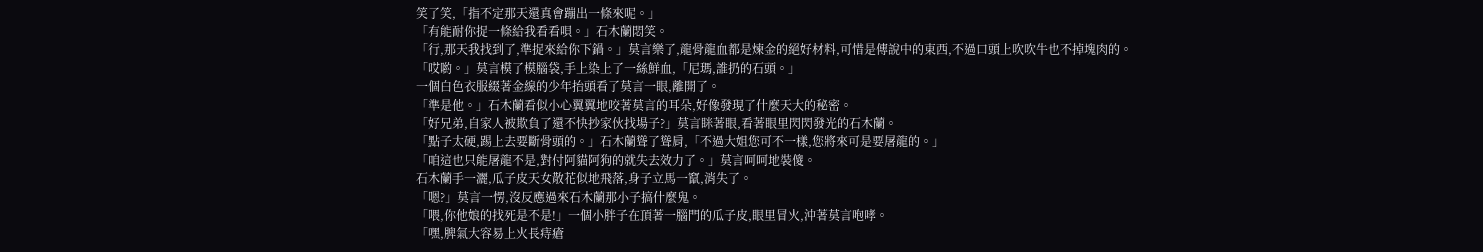笑了笑,「指不定那天還真會蹦出一條來呢。」
「有能耐你捉一條給我看看唄。」石木蘭悶笑。
「行,那天我找到了,準捉來給你下鍋。」莫言樂了,龍骨龍血都是煉金的絕好材料,可惜是傳說中的東西,不過口頭上吹吹牛也不掉塊肉的。
「哎喲。」莫言模了模腦袋,手上染上了一絲鮮血,「尼瑪,誰扔的石頭。」
一個白色衣服綴著金線的少年抬頭看了莫言一眼,離開了。
「準是他。」石木蘭看似小心翼翼地咬著莫言的耳朵,好像發現了什麼天大的秘密。
「好兄弟,自家人被欺負了還不快抄家伙找場子?」莫言眯著眼,看著眼里閃閃發光的石木蘭。
「點子太硬,踢上去要斷骨頭的。」石木蘭聳了聳肩,「不過大姐您可不一樣,您將來可是要屠龍的。」
「咱這也只能屠龍不是,對付阿貓阿狗的就失去效力了。」莫言呵呵地裝傻。
石木蘭手一灑,瓜子皮天女散花似地飛落,身子立馬一竄,消失了。
「嗯?」莫言一愣,沒反應過來石木蘭那小子搞什麼鬼。
「喂,你他娘的找死是不是!」一個小胖子在頂著一腦門的瓜子皮,眼里冒火,沖著莫言咆哮。
「嘿,脾氣大容易上火長痔瘡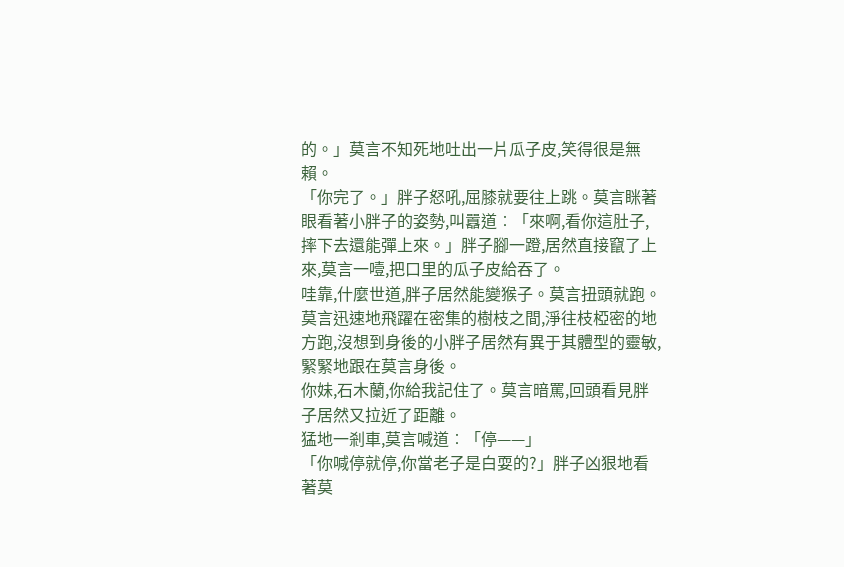的。」莫言不知死地吐出一片瓜子皮,笑得很是無賴。
「你完了。」胖子怒吼,屈膝就要往上跳。莫言眯著眼看著小胖子的姿勢,叫囂道︰「來啊,看你這肚子,摔下去還能彈上來。」胖子腳一蹬,居然直接竄了上來,莫言一噎,把口里的瓜子皮給吞了。
哇靠,什麼世道,胖子居然能變猴子。莫言扭頭就跑。
莫言迅速地飛躍在密集的樹枝之間,淨往枝椏密的地方跑,沒想到身後的小胖子居然有異于其體型的靈敏,緊緊地跟在莫言身後。
你妹,石木蘭,你給我記住了。莫言暗罵,回頭看見胖子居然又拉近了距離。
猛地一剎車,莫言喊道︰「停——」
「你喊停就停,你當老子是白耍的?」胖子凶狠地看著莫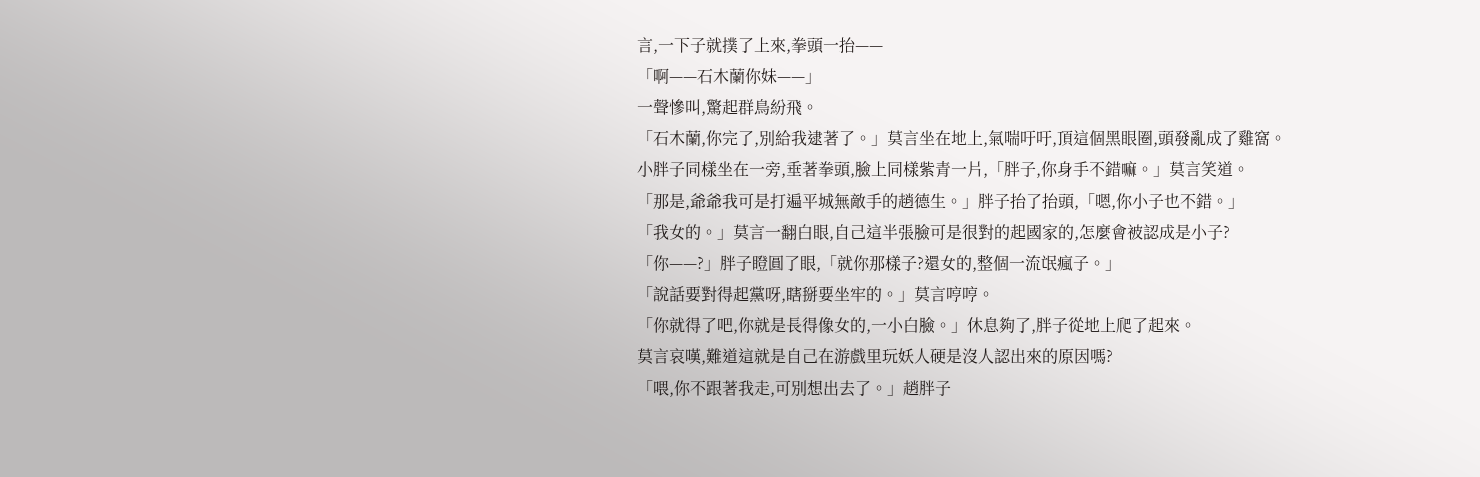言,一下子就撲了上來,拳頭一抬——
「啊——石木蘭你妹——」
一聲慘叫,驚起群鳥紛飛。
「石木蘭,你完了,別給我逮著了。」莫言坐在地上,氣喘吁吁,頂這個黑眼圈,頭發亂成了雞窩。
小胖子同樣坐在一旁,垂著拳頭,臉上同樣紫青一片,「胖子,你身手不錯嘛。」莫言笑道。
「那是,爺爺我可是打遍平城無敵手的趙德生。」胖子抬了抬頭,「嗯,你小子也不錯。」
「我女的。」莫言一翻白眼,自己這半張臉可是很對的起國家的,怎麼會被認成是小子?
「你——?」胖子瞪圓了眼,「就你那樣子?還女的,整個一流氓瘋子。」
「說話要對得起黨呀,瞎掰要坐牢的。」莫言哼哼。
「你就得了吧,你就是長得像女的,一小白臉。」休息夠了,胖子從地上爬了起來。
莫言哀嘆,難道這就是自己在游戲里玩妖人硬是沒人認出來的原因嗎?
「喂,你不跟著我走,可別想出去了。」趙胖子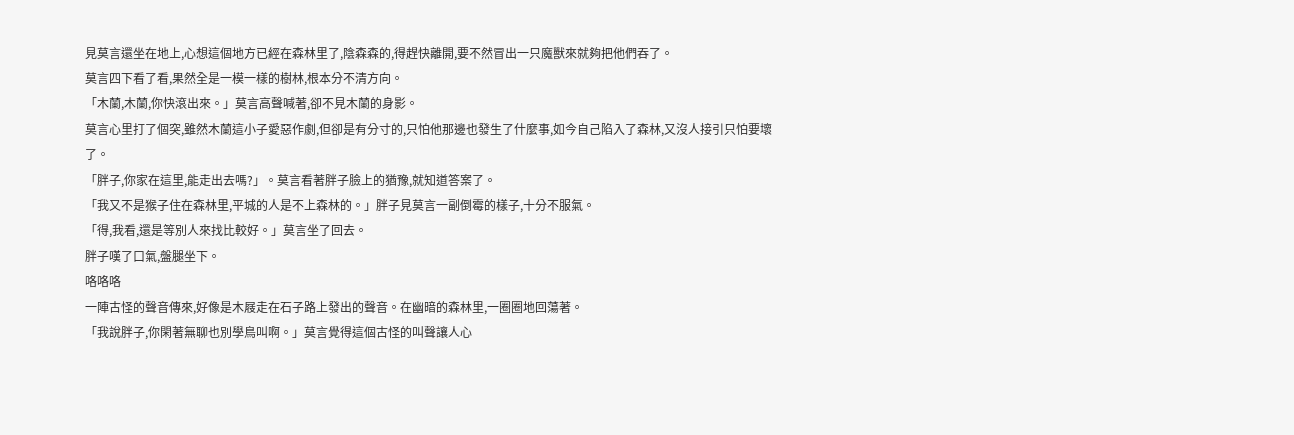見莫言還坐在地上,心想這個地方已經在森林里了,陰森森的,得趕快離開,要不然冒出一只魔獸來就夠把他們吞了。
莫言四下看了看,果然全是一模一樣的樹林,根本分不清方向。
「木蘭,木蘭,你快滾出來。」莫言高聲喊著,卻不見木蘭的身影。
莫言心里打了個突,雖然木蘭這小子愛惡作劇,但卻是有分寸的,只怕他那邊也發生了什麼事,如今自己陷入了森林,又沒人接引只怕要壞了。
「胖子,你家在這里,能走出去嗎?」。莫言看著胖子臉上的猶豫,就知道答案了。
「我又不是猴子住在森林里,平城的人是不上森林的。」胖子見莫言一副倒霉的樣子,十分不服氣。
「得,我看,還是等別人來找比較好。」莫言坐了回去。
胖子嘆了口氣,盤腿坐下。
咯咯咯
一陣古怪的聲音傳來,好像是木屐走在石子路上發出的聲音。在幽暗的森林里,一圈圈地回蕩著。
「我說胖子,你閑著無聊也別學鳥叫啊。」莫言覺得這個古怪的叫聲讓人心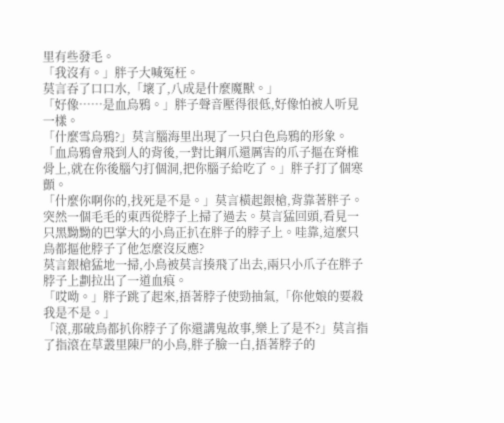里有些發毛。
「我沒有。」胖子大喊冤枉。
莫言吞了口口水,「壞了,八成是什麼魔獸。」
「好像……是血烏鴉。」胖子聲音壓得很低,好像怕被人听見一樣。
「什麼雪烏鴉?」莫言腦海里出現了一只白色烏鴉的形象。
「血烏鴉會飛到人的背後,一對比鋼爪還厲害的爪子摳在脊椎骨上,就在你後腦勺打個洞,把你腦子給吃了。」胖子打了個寒顫。
「什麼你啊你的,找死是不是。」莫言橫起銀槍,背靠著胖子。突然一個毛毛的東西從脖子上掃了過去。莫言猛回頭,看見一只黑黝黝的巴掌大的小鳥正扒在胖子的脖子上。哇靠,這麼只鳥都摳他脖子了他怎麼沒反應?
莫言銀槍猛地一掃,小鳥被莫言揍飛了出去,兩只小爪子在胖子脖子上劃拉出了一道血痕。
「哎呦。」胖子跳了起來,捂著脖子使勁抽氣,「你他娘的要殺我是不是。」
「滾,那破鳥都扒你脖子了你還講鬼故事,樂上了是不?」莫言指了指滾在草叢里陳尸的小鳥,胖子臉一白,捂著脖子的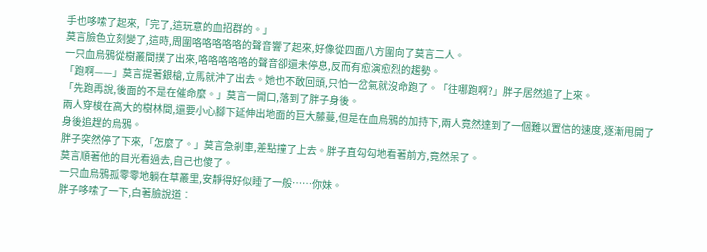手也哆嗦了起來,「完了,這玩意的血招群的。」
莫言臉色立刻變了,這時,周圍咯咯咯咯咯的聲音響了起來,好像從四面八方圍向了莫言二人。
一只血烏鴉從樹叢間撲了出來,咯咯咯咯咯的聲音卻還未停息,反而有愈演愈烈的趨勢。
「跑啊——」莫言提著銀槍,立馬就沖了出去。她也不敢回頭,只怕一岔氣就沒命跑了。「往哪跑啊?」胖子居然追了上來。
「先跑再說,後面的不是在催命麼。」莫言一開口,落到了胖子身後。
兩人穿梭在高大的樹林間,還要小心腳下延伸出地面的巨大藤蔓,但是在血烏鴉的加持下,兩人竟然達到了一個難以置信的速度,逐漸甩開了身後追趕的烏鴉。
胖子突然停了下來,「怎麼了。」莫言急剎車,差點撞了上去。胖子直勾勾地看著前方,竟然呆了。
莫言順著他的目光看過去,自己也傻了。
一只血烏鴉孤零零地躺在草叢里,安靜得好似睡了一般……你妹。
胖子哆嗦了一下,白著臉說道︰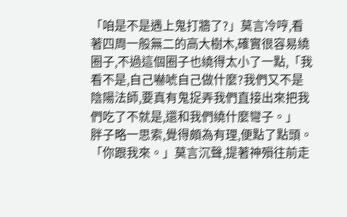「咱是不是遇上鬼打牆了?」莫言冷哼,看著四周一般無二的高大樹木,確實很容易繞圈子,不過這個圈子也繞得太小了一點,「我看不是,自己嚇唬自己做什麼?我們又不是陰陽法師,要真有鬼捉弄我們直接出來把我們吃了不就是,還和我們繞什麼彎子。」
胖子略一思索,覺得頗為有理,便點了點頭。
「你跟我來。」莫言沉聲,提著神殞往前走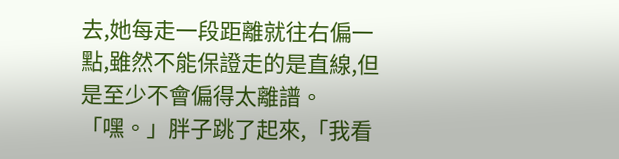去,她每走一段距離就往右偏一點,雖然不能保證走的是直線,但是至少不會偏得太離譜。
「嘿。」胖子跳了起來,「我看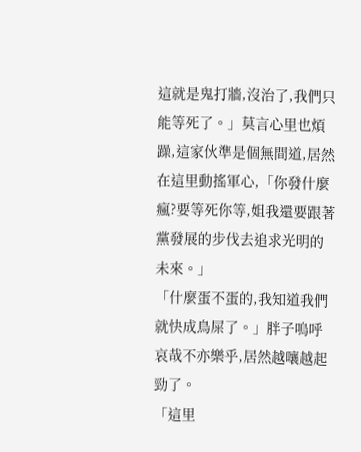這就是鬼打牆,沒治了,我們只能等死了。」莫言心里也煩躁,這家伙準是個無間道,居然在這里動搖軍心,「你發什麼瘋?要等死你等,姐我還要跟著黨發展的步伐去追求光明的未來。」
「什麼蛋不蛋的,我知道我們就快成鳥屎了。」胖子嗚呼哀哉不亦樂乎,居然越嚷越起勁了。
「這里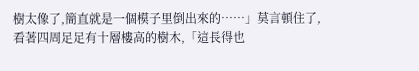樹太像了,簡直就是一個模子里倒出來的……」莫言頓住了,看著四周足足有十層樓高的樹木,「這長得也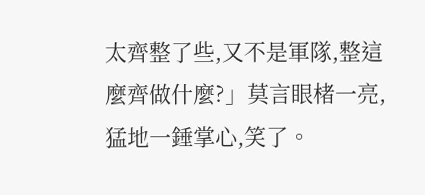太齊整了些,又不是軍隊,整這麼齊做什麼?」莫言眼楮一亮,猛地一錘掌心,笑了。